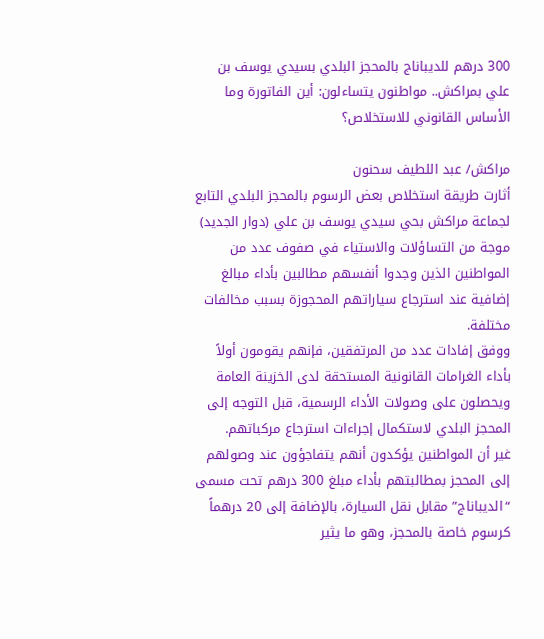300 درهم للديباناج بالمحجز البلدي بسيدي يوسف بن علي بمراكش.. مواطنون يتساءلون: أين الفاتورة وما الأساس القانوني للاستخلاص؟

مراكش/ عبد اللطيف سحنون
أثارت طريقة استخلاص بعض الرسوم بالمحجز البلدي التابع لجماعة مراكش بحي سيدي يوسف بن علي (دوار الجديد) موجة من التساؤلات والاستياء في صفوف عدد من المواطنين الذين وجدوا أنفسهم مطالبين بأداء مبالغ إضافية عند استرجاع سياراتهم المحجوزة بسبب مخالفات مختلفة.
ووفق إفادات عدد من المرتفقين، فإنهم يقومون أولاً بأداء الغرامات القانونية المستحقة لدى الخزينة العامة ويحصلون على وصولات الأداء الرسمية، قبل التوجه إلى المحجز البلدي لاستكمال إجراءات استرجاع مركباتهم.
غير أن المواطنين يؤكدون أنهم يتفاجؤون عند وصولهم إلى المحجز بمطالبتهم بأداء مبلغ 300 درهم تحت مسمى “الديباناج” مقابل نقل السيارة، بالإضافة إلى 20 درهماً كرسوم خاصة بالمحجز، وهو ما يثير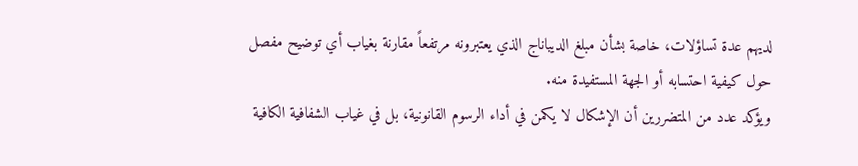لديهم عدة تساؤلات، خاصة بشأن مبلغ الديباناج الذي يعتبرونه مرتفعاً مقارنة بغياب أي توضيح مفصل حول كيفية احتسابه أو الجهة المستفيدة منه.
ويؤكد عدد من المتضررين أن الإشكال لا يكمن في أداء الرسوم القانونية، بل في غياب الشفافية الكافية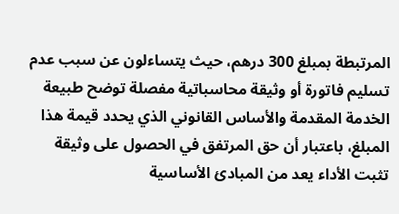المرتبطة بمبلغ 300 درهم، حيث يتساءلون عن سبب عدم تسليم فاتورة أو وثيقة محاسباتية مفصلة توضح طبيعة الخدمة المقدمة والأساس القانوني الذي يحدد قيمة هذا المبلغ، باعتبار أن حق المرتفق في الحصول على وثيقة تثبت الأداء يعد من المبادئ الأساسية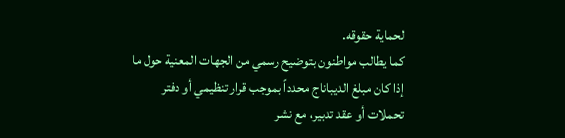لحماية حقوقه.
كما يطالب مواطنون بتوضيح رسمي من الجهات المعنية حول ما إذا كان مبلغ الديباناج محدداً بموجب قرار تنظيمي أو دفتر تحملات أو عقد تدبير، مع نشر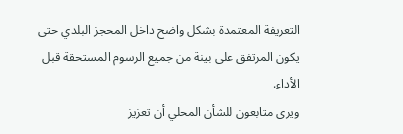التعريفة المعتمدة بشكل واضح داخل المحجز البلدي حتى يكون المرتفق على بينة من جميع الرسوم المستحقة قبل الأداء.
ويرى متابعون للشأن المحلي أن تعزيز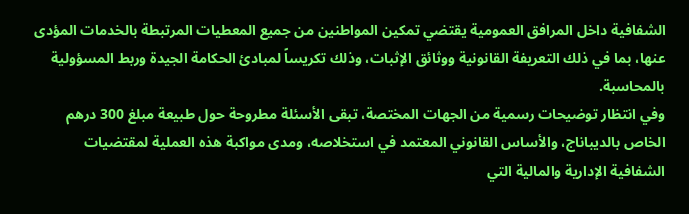الشفافية داخل المرافق العمومية يقتضي تمكين المواطنين من جميع المعطيات المرتبطة بالخدمات المؤدى عنها، بما في ذلك التعريفة القانونية ووثائق الإثبات، وذلك تكريساً لمبادئ الحكامة الجيدة وربط المسؤولية بالمحاسبة.
وفي انتظار توضيحات رسمية من الجهات المختصة، تبقى الأسئلة مطروحة حول طبيعة مبلغ 300 درهم الخاص بالديباناج، والأساس القانوني المعتمد في استخلاصه، ومدى مواكبة هذه العملية لمقتضيات الشفافية الإدارية والمالية التي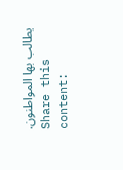يطالب بها المواطنون.
Share this content: